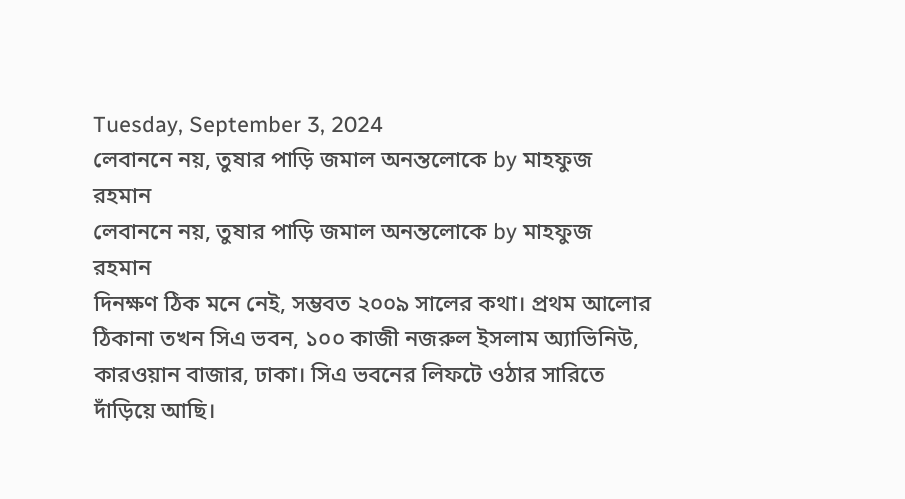Tuesday, September 3, 2024
লেবাননে নয়, তুষার পাড়ি জমাল অনন্তলোকে by মাহফুজ রহমান
লেবাননে নয়, তুষার পাড়ি জমাল অনন্তলোকে by মাহফুজ রহমান
দিনক্ষণ ঠিক মনে নেই, সম্ভবত ২০০৯ সালের কথা। প্রথম আলোর ঠিকানা তখন সিএ ভবন, ১০০ কাজী নজরুল ইসলাম অ্যাভিনিউ, কারওয়ান বাজার, ঢাকা। সিএ ভবনের লিফটে ওঠার সারিতে দাঁড়িয়ে আছি।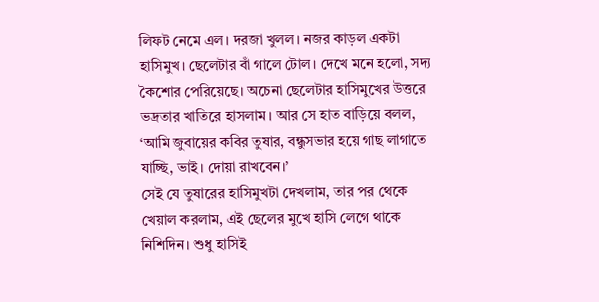লিফট নেমে এল। দরজা খুলল। নজর কাড়ল একটা হাসিমুখ। ছেলেটার বাঁ গালে টোল। দেখে মনে হলো, সদ্য কৈশোর পেরিয়েছে। অচেনা ছেলেটার হাসিমুখের উত্তরে ভদ্রতার খাতিরে হাসলাম। আর সে হাত বাড়িয়ে বলল, ‘আমি জুবায়ের কবির তুষার, বন্ধুসভার হয়ে গাছ লাগাতে যাচ্ছি, ভাই। দোয়া রাখবেন।’
সেই যে তুষারের হাসিমুখটা দেখলাম, তার পর থেকে খেয়াল করলাম, এই ছেলের মুখে হাসি লেগে থাকে নিশিদিন। শুধু হাসিই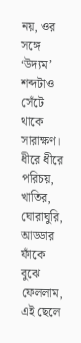নয়, ওর সঙ্গে ‘উদ্যম’ শব্দটাও সেঁটে থাকে সারাক্ষণ। ধীরে ধীরে পরিচয়, খাতির, ঘোরাঘুরি, আড্ডার ফাঁকে বুঝে ফেললাম, এই ছেলে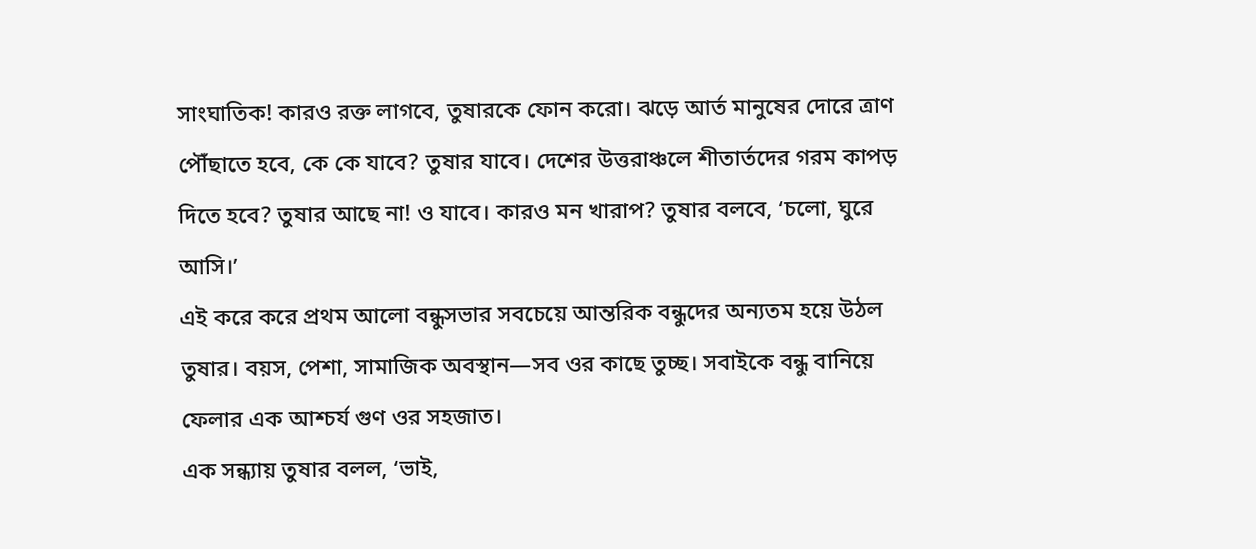সাংঘাতিক! কারও রক্ত লাগবে, তুষারকে ফোন করো। ঝড়ে আর্ত মানুষের দোরে ত্রাণ পৌঁছাতে হবে, কে কে যাবে? তুষার যাবে। দেশের উত্তরাঞ্চলে শীতার্তদের গরম কাপড় দিতে হবে? তুষার আছে না! ও যাবে। কারও মন খারাপ? তুষার বলবে, ‘চলো, ঘুরে আসি।’
এই করে করে প্রথম আলো বন্ধুসভার সবচেয়ে আন্তরিক বন্ধুদের অন্যতম হয়ে উঠল তুষার। বয়স, পেশা, সামাজিক অবস্থান—সব ওর কাছে তুচ্ছ। সবাইকে বন্ধু বানিয়ে ফেলার এক আশ্চর্য গুণ ওর সহজাত।
এক সন্ধ্যায় তুষার বলল, ‘ভাই,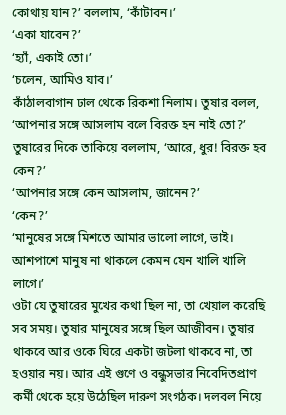কোথায় যান?’ বললাম, ‘কাঁটাবন।’
‘একা যাবেন?’
‘হ্যাঁ, একাই তো।’
‘চলেন, আমিও যাব।’
কাঁঠালবাগান ঢাল থেকে রিকশা নিলাম। তুষার বলল, ‘আপনার সঙ্গে আসলাম বলে বিরক্ত হন নাই তো?’
তুষারের দিকে তাকিয়ে বললাম, ‘আরে, ধুর! বিরক্ত হব কেন?’
‘আপনার সঙ্গে কেন আসলাম, জানেন?’
‘কেন?’
‘মানুষের সঙ্গে মিশতে আমার ভালো লাগে, ভাই। আশপাশে মানুষ না থাকলে কেমন যেন খালি খালি লাগে।’
ওটা যে তুষারের মুখের কথা ছিল না, তা খেয়াল করেছি সব সময়। তুষার মানুষের সঙ্গে ছিল আজীবন। তুষার থাকবে আর ওকে ঘিরে একটা জটলা থাকবে না, তা হওয়ার নয়। আর এই গুণে ও বন্ধুসভার নিবেদিতপ্রাণ কর্মী থেকে হয়ে উঠেছিল দারুণ সংগঠক। দলবল নিয়ে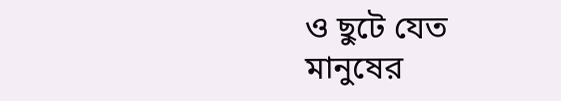ও ছুটে যেত মানুষের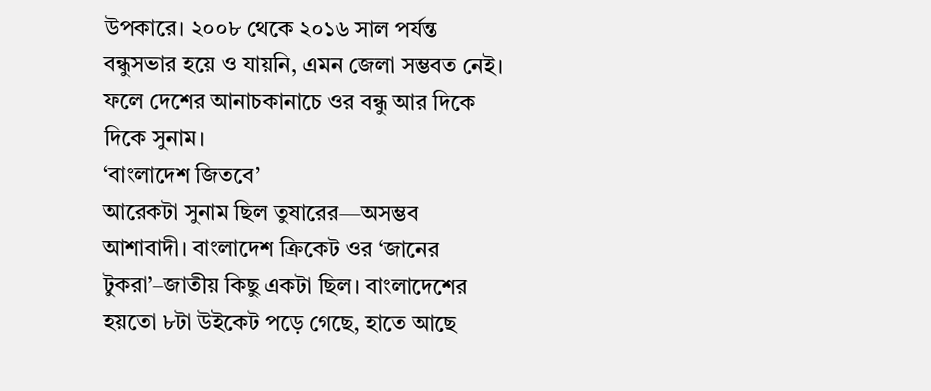উপকারে। ২০০৮ থেকে ২০১৬ সাল পর্যন্ত বন্ধুসভার হয়ে ও যায়নি, এমন জেলা সম্ভবত নেই। ফলে দেশের আনাচকানাচে ওর বন্ধু আর দিকে দিকে সুনাম।
‘বাংলাদেশ জিতবে’
আরেকটা সুনাম ছিল তুষারের—অসম্ভব আশাবাদী। বাংলাদেশ ক্রিকেট ওর ‘জানের টুকরা’–জাতীয় কিছু একটা ছিল। বাংলাদেশের হয়তো ৮টা উইকেট পড়ে গেছে, হাতে আছে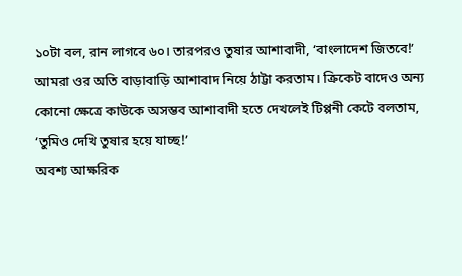১০টা বল, রান লাগবে ৬০। তারপরও তুষার আশাবাদী, ‘বাংলাদেশ জিতবে!’
আমরা ওর অতি বাড়াবাড়ি আশাবাদ নিয়ে ঠাট্টা করতাম। ক্রিকেট বাদেও অন্য কোনো ক্ষেত্রে কাউকে অসম্ভব আশাবাদী হতে দেখলেই টিপ্পনী কেটে বলতাম, ‘তুমিও দেখি তুষার হয়ে যাচ্ছ!’
অবশ্য আক্ষরিক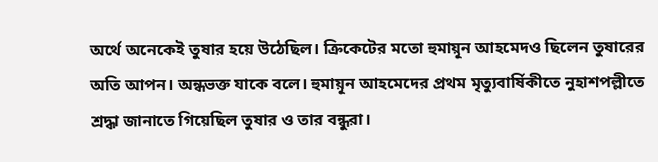অর্থে অনেকেই তুষার হয়ে উঠেছিল। ক্রিকেটের মতো হুমায়ূন আহমেদও ছিলেন তুষারের অতি আপন। অন্ধভক্ত যাকে বলে। হুমায়ূন আহমেদের প্রথম মৃত্যুবার্ষিকীতে নুহাশপল্লীতে শ্রদ্ধা জানাতে গিয়েছিল তুষার ও তার বন্ধুরা।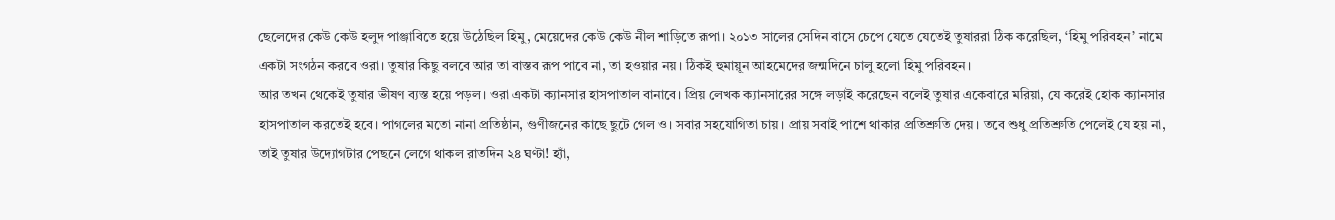ছেলেদের কেউ কেউ হলুদ পাঞ্জাবিতে হয়ে উঠেছিল হিমু, মেয়েদের কেউ কেউ নীল শাড়িতে রূপা। ২০১৩ সালের সেদিন বাসে চেপে যেতে যেতেই তুষাররা ঠিক করেছিল, ‘হিমু পরিবহন’ নামে একটা সংগঠন করবে ওরা। তুষার কিছু বলবে আর তা বাস্তব রূপ পাবে না, তা হওয়ার নয়। ঠিকই হুমায়ূন আহমেদের জন্মদিনে চালু হলো হিমু পরিবহন।
আর তখন থেকেই তুষার ভীষণ ব্যস্ত হয়ে পড়ল। ওরা একটা ক্যানসার হাসপাতাল বানাবে। প্রিয় লেখক ক্যানসারের সঙ্গে লড়াই করেছেন বলেই তুষার একেবারে মরিয়া, যে করেই হোক ক্যানসার হাসপাতাল করতেই হবে। পাগলের মতো নানা প্রতিষ্ঠান, গুণীজনের কাছে ছুটে গেল ও। সবার সহযোগিতা চায়। প্রায় সবাই পাশে থাকার প্রতিশ্রুতি দেয়। তবে শুধু প্রতিশ্রুতি পেলেই যে হয় না, তাই তুষার উদ্যোগটার পেছনে লেগে থাকল রাতদিন ২৪ ঘণ্টা! হ্যাঁ,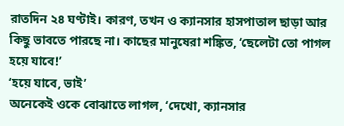রাতদিন ২৪ ঘণ্টাই। কারণ, তখন ও ক্যানসার হাসপাতাল ছাড়া আর কিছু ভাবতে পারছে না। কাছের মানুষেরা শঙ্কিত, ‘ছেলেটা তো পাগল হয়ে যাবে!’
‘হয়ে যাবে, ভাই’
অনেকেই ওকে বোঝাতে লাগল, ‘দেখো, ক্যানসার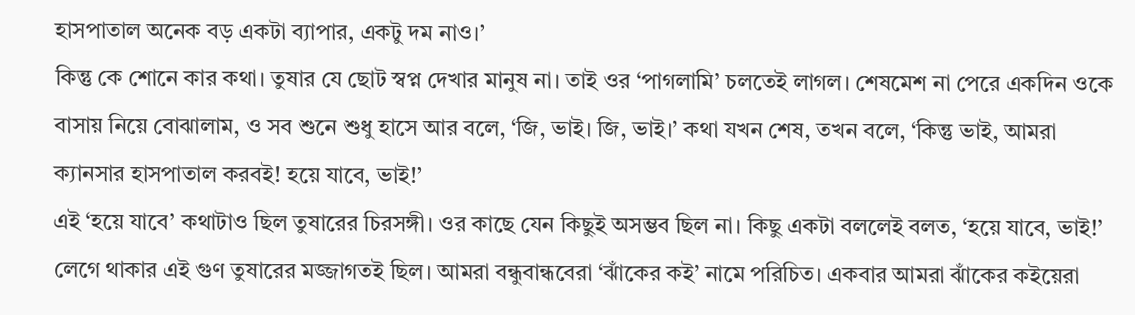হাসপাতাল অনেক বড় একটা ব্যাপার, একটু দম নাও।’
কিন্তু কে শোনে কার কথা। তুষার যে ছোট স্বপ্ন দেখার মানুষ না। তাই ওর ‘পাগলামি’ চলতেই লাগল। শেষমেশ না পেরে একদিন ওকে বাসায় নিয়ে বোঝালাম, ও সব শুনে শুধু হাসে আর বলে, ‘জি, ভাই। জি, ভাই।’ কথা যখন শেষ, তখন বলে, ‘কিন্তু ভাই, আমরা ক্যানসার হাসপাতাল করবই! হয়ে যাবে, ভাই!’
এই ‘হয়ে যাবে’ কথাটাও ছিল তুষারের চিরসঙ্গী। ওর কাছে যেন কিছুই অসম্ভব ছিল না। কিছু একটা বললেই বলত, ‘হয়ে যাবে, ভাই!’
লেগে থাকার এই গুণ তুষারের মজ্জাগতই ছিল। আমরা বন্ধুবান্ধবেরা ‘ঝাঁকের কই’ নামে পরিচিত। একবার আমরা ঝাঁকের কইয়েরা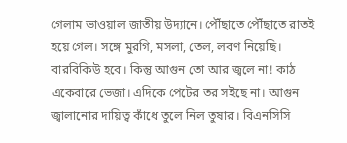গেলাম ভাওয়াল জাতীয় উদ্যানে। পৌঁছাতে পৌঁছাতে রাতই হয়ে গেল। সঙ্গে মুরগি, মসলা, তেল, লবণ নিয়েছি। বারবিকিউ হবে। কিন্তু আগুন তো আর জ্বলে না! কাঠ একেবারে ভেজা। এদিকে পেটের তর সইছে না। আগুন জ্বালানোর দায়িত্ব কাঁধে তুলে নিল তুষার। বিএনসিসি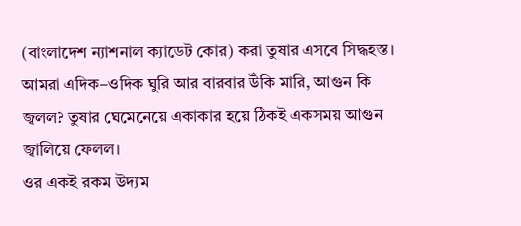(বাংলাদেশ ন্যাশনাল ক্যাডেট কোর) করা তুষার এসবে সিদ্ধহস্ত। আমরা এদিক–ওদিক ঘুরি আর বারবার উঁকি মারি, আগুন কি জ্বলল? তুষার ঘেমেনেয়ে একাকার হয়ে ঠিকই একসময় আগুন জ্বালিয়ে ফেলল।
ওর একই রকম উদ্যম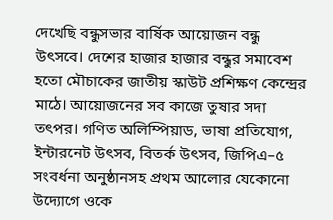দেখেছি বন্ধুসভার বার্ষিক আয়োজন বন্ধু উৎসবে। দেশের হাজার হাজার বন্ধুর সমাবেশ হতো মৌচাকের জাতীয় স্কাউট প্রশিক্ষণ কেন্দ্রের মাঠে। আয়োজনের সব কাজে তুষার সদা তৎপর। গণিত অলিম্পিয়াড, ভাষা প্রতিযোগ, ইন্টারনেট উৎসব, বিতর্ক উৎসব, জিপিএ–৫ সংবর্ধনা অনুষ্ঠানসহ প্রথম আলোর যেকোনো উদ্যোগে ওকে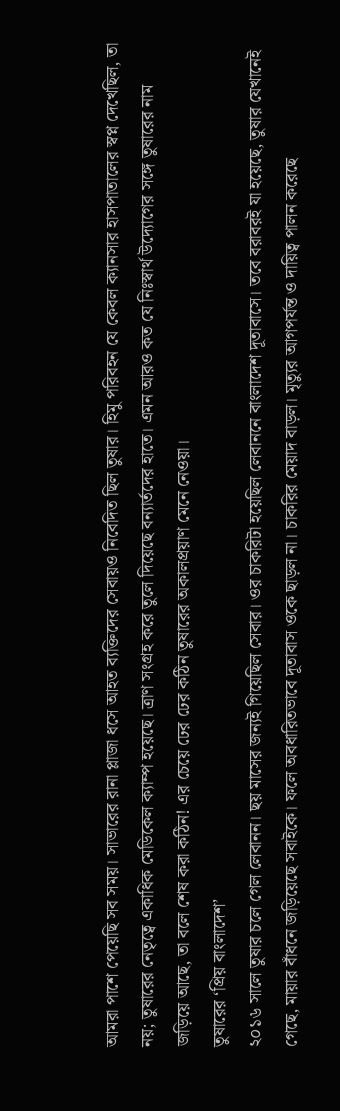আমরা পাশে পেয়েছি সব সময়। সাভারের রানা প্লাজা ধসে আহত ব্যক্তিদের সেবায়ও নিবেদিত ছিল তুষার। হিমু পরিবহন যে কেবল ক্যানসার হাসপাতালের স্বপ্ন দেখেছিল, তা নয়; তুষারের নেতৃত্বে একাধিক মেডিকেল ক্যাম্প হয়েছে। ত্রাণ সংগ্রহ করে তুলে দিয়েছে বন্যার্তদের হাতে। এমন আরও কত যে নিঃস্বার্থ উদ্যোগের সঙ্গে তুষারের নাম জড়িয়ে আছে, তা বলে শেষ করা কঠিন! এর চেয়ে ঢের ঢের কঠিন তুষারের অকালপ্রয়াণ মেনে নেওয়া।
তুষারের ‘প্রিয় বাংলাদেশ’
২০১৬ সালে তুষার চলে গেল লেবানন। ছয় মাসের জন্যই গিয়েছিল সেবার। ওর চাকরিটা হয়েছিল লেবাননে বাংলাদেশ দূতাবাসে। তবে বরাবরই যা হয়েছে, তুষার যেখানেই গেছে, মায়ার বাঁধনে জড়িয়েছে সবাইকে। ফলে অবধারিতভাবে দূতাবাস ওকে ছাড়ল না। চাকরির মেয়াদ বাড়ল। মৃত্যুর আগপর্যন্ত ও দায়িত্ব পালন করেছে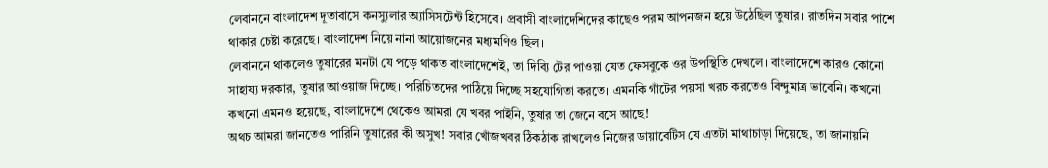লেবাননে বাংলাদেশ দূতাবাসে কনস্যুলার অ্যাসিসটেন্ট হিসেবে। প্রবাসী বাংলাদেশিদের কাছেও পরম আপনজন হয়ে উঠেছিল তুষার। রাতদিন সবার পাশে থাকার চেষ্টা করেছে। বাংলাদেশ নিয়ে নানা আয়োজনের মধ্যমণিও ছিল।
লেবাননে থাকলেও তুষারের মনটা যে পড়ে থাকত বাংলাদেশেই, তা দিব্যি টের পাওয়া যেত ফেসবুকে ওর উপস্থিতি দেখলে। বাংলাদেশে কারও কোনো সাহায্য দরকার, তুষার আওয়াজ দিচ্ছে। পরিচিতদের পাঠিয়ে দিচ্ছে সহযোগিতা করতে। এমনকি গাঁটের পয়সা খরচ করতেও বিন্দুমাত্র ভাবেনি। কখনো কখনো এমনও হয়েছে, বাংলাদেশে থেকেও আমরা যে খবর পাইনি, তুষার তা জেনে বসে আছে!
অথচ আমরা জানতেও পারিনি তুষারের কী অসুখ! সবার খোঁজখবর ঠিকঠাক রাখলেও নিজের ডায়াবেটিস যে এতটা মাথাচাড়া দিয়েছে, তা জানায়নি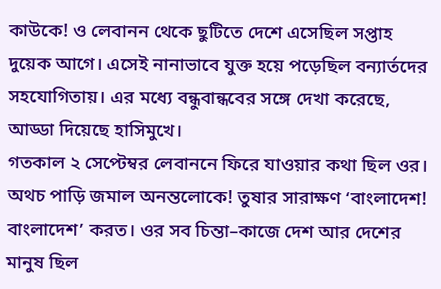কাউকে! ও লেবানন থেকে ছুটিতে দেশে এসেছিল সপ্তাহ দুয়েক আগে। এসেই নানাভাবে যুক্ত হয়ে পড়েছিল বন্যার্তদের সহযোগিতায়। এর মধ্যে বন্ধুবান্ধবের সঙ্গে দেখা করেছে, আড্ডা দিয়েছে হাসিমুখে।
গতকাল ২ সেপ্টেম্বর লেবাননে ফিরে যাওয়ার কথা ছিল ওর। অথচ পাড়ি জমাল অনন্তলোকে! তুষার সারাক্ষণ ‘বাংলাদেশ! বাংলাদেশ’ করত। ওর সব চিন্তা–কাজে দেশ আর দেশের মানুষ ছিল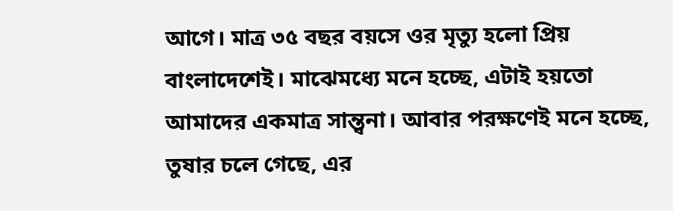আগে। মাত্র ৩৫ বছর বয়সে ওর মৃত্যু হলো প্রিয় বাংলাদেশেই। মাঝেমধ্যে মনে হচ্ছে, এটাই হয়তো আমাদের একমাত্র সান্ত্বনা। আবার পরক্ষণেই মনে হচ্ছে, তুষার চলে গেছে, এর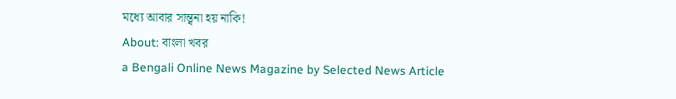মধ্যে আবার সান্ত্বনা হয় নাকি!
About: বাংলা খবর
a Bengali Online News Magazine by Selected News Article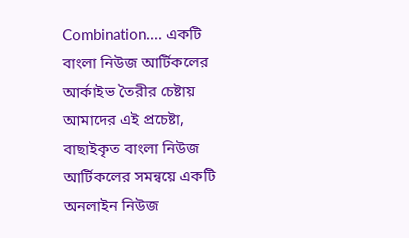Combination.... একটি বাংলা নিউজ আর্টিকলের আর্কাইভ তৈরীর চেষ্টায় আমাদের এই প্রচেষ্টা, বাছাইকৃত বাংলা নিউজ আর্টিকলের সমন্বয়ে একটি অনলাইন নিউজ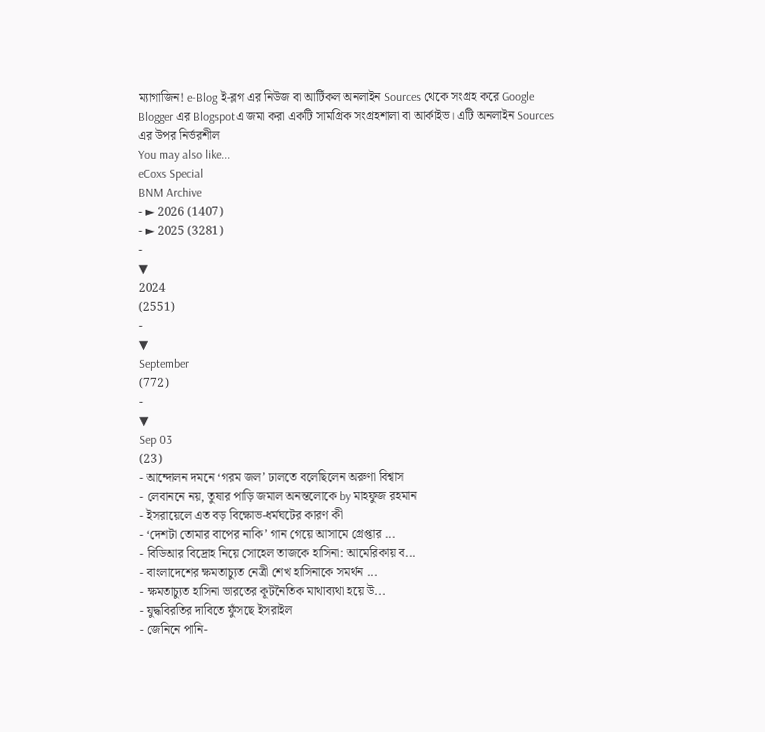ম্যাগাজিন! e-Blog ই-ব্লগ এর নিউজ বা আর্টিকল অনলাইন Sources থেকে সংগ্রহ করে Google Blogger এর Blogspotএ জমা করা একটি সামগ্রিক সংগ্রহশালা বা আর্কাইভ। এটি অনলাইন Sources এর উপর নির্ভরশীল
You may also like...
eCoxs Special
BNM Archive
- ► 2026 (1407)
- ► 2025 (3281)
-
▼
2024
(2551)
-
▼
September
(772)
-
▼
Sep 03
(23)
- আন্দোলন দমনে ‘গরম জল’ ঢালতে বলেছিলেন অরুণা বিশ্বাস
- লেবাননে নয়, তুষার পাড়ি জমাল অনন্তলোকে by মাহফুজ রহমান
- ইসরায়েলে এত বড় বিক্ষোভ-ধর্মঘটের কারণ কী
- ‘দেশটা তোমার বাপের নাকি’ গান গেয়ে আসামে গ্রেপ্তার ...
- বিডিআর বিদ্রোহ নিয়ে সোহেল তাজকে হাসিনা: আমেরিকায় ব...
- বাংলাদেশের ক্ষমতাচ্যুত নেত্রী শেখ হাসিনাকে সমর্থন ...
- ক্ষমতাচ্যুত হাসিনা ভারতের কূটনৈতিক মাথাব্যথা হয়ে উ...
- যুদ্ধবিরতির দাবিতে ফুঁসছে ইসরাইল
- জেনিনে পানি-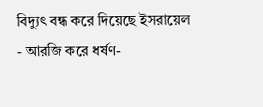বিদ্যুৎ বন্ধ করে দিয়েছে ইসরায়েল
- আরজি করে ধর্ষণ-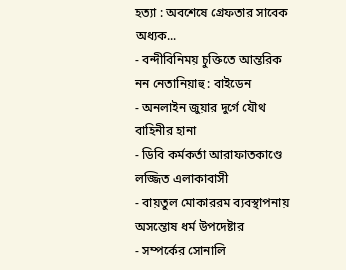হত্যা : অবশেষে গ্রেফতার সাবেক অধ্যক...
- বন্দীবিনিময় চুক্তিতে আন্তরিক নন নেতানিয়াহু : বাইডেন
- অনলাইন জুয়ার দুর্গে যৌথ বাহিনীর হানা
- ডিবি কর্মকর্তা আরাফাতকাণ্ডে লজ্জিত এলাকাবাসী
- বায়তুল মোকাররম ব্যবস্থাপনায় অসন্তোষ ধর্ম উপদেষ্টার
- সম্পর্কের সোনালি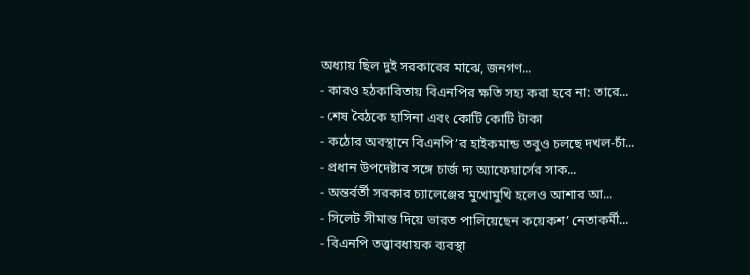অধ্যায় ছিল দুই সরকারের মাঝে, জনগণ...
- কারও হঠকারিতায় বিএনপির ক্ষতি সহ্য করা হবে না: তারে...
- শেষ বৈঠকে হাসিনা এবং কোটি কোটি টাকা
- কঠোর অবস্থানে বিএনপি’র হাইকমান্ড তবুও চলছে দখল-চাঁ...
- প্রধান উপদেষ্টার সঙ্গে চার্জ দ্য অ্যাফেয়ার্সের সাক...
- অন্তর্বর্তী সরকার চ্যালেঞ্জের মুখোমুখি হলেও আশার আ...
- সিলেট সীমান্ত দিয়ে ভারত পালিয়েছেন কয়েকশ’ নেতাকর্মী...
- বিএনপি তত্ত্বাবধায়ক ব্যবস্থা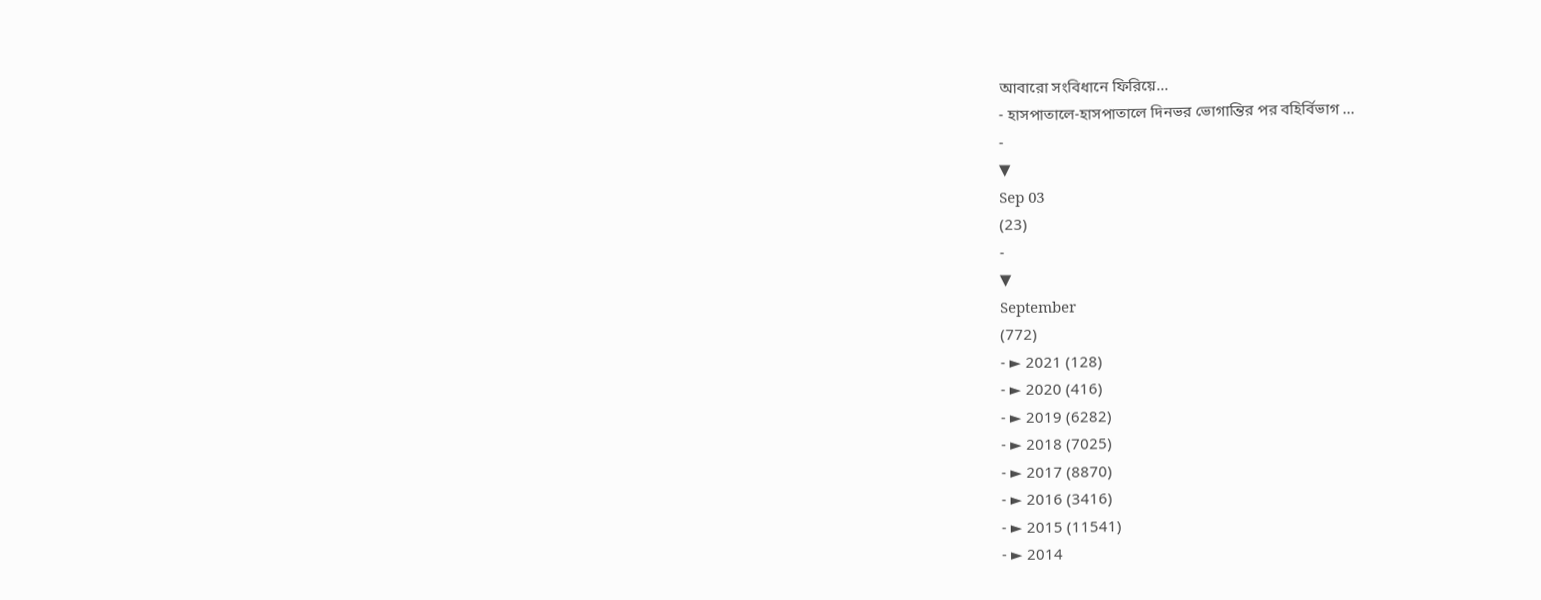আবারো সংবিধানে ফিরিয়ে...
- হাসপাতালে-হাসপাতালে দিনভর ভোগান্তির পর বহির্বিভাগ ...
-
▼
Sep 03
(23)
-
▼
September
(772)
- ► 2021 (128)
- ► 2020 (416)
- ► 2019 (6282)
- ► 2018 (7025)
- ► 2017 (8870)
- ► 2016 (3416)
- ► 2015 (11541)
- ► 2014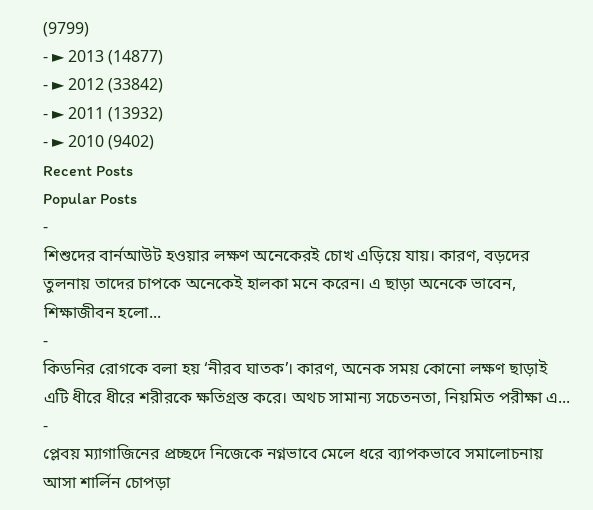(9799)
- ► 2013 (14877)
- ► 2012 (33842)
- ► 2011 (13932)
- ► 2010 (9402)
Recent Posts
Popular Posts
-
শিশুদের বার্নআউট হওয়ার লক্ষণ অনেকেরই চোখ এড়িয়ে যায়। কারণ, বড়দের তুলনায় তাদের চাপকে অনেকেই হালকা মনে করেন। এ ছাড়া অনেকে ভাবেন, শিক্ষাজীবন হলো...
-
কিডনির রোগকে বলা হয় ‘নীরব ঘাতক’। কারণ, অনেক সময় কোনো লক্ষণ ছাড়াই এটি ধীরে ধীরে শরীরকে ক্ষতিগ্রস্ত করে। অথচ সামান্য সচেতনতা, নিয়মিত পরীক্ষা এ...
-
প্লেবয় ম্যাগাজিনের প্রচ্ছদে নিজেকে নগ্নভাবে মেলে ধরে ব্যাপকভাবে সমালোচনায় আসা শার্লিন চোপড়া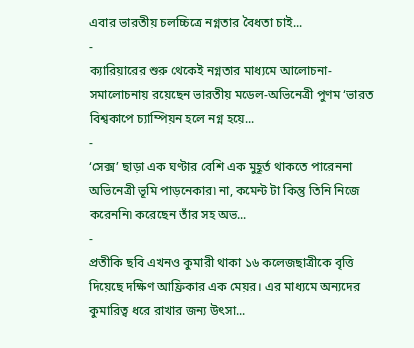এবার ভারতীয় চলচ্চিত্রে নগ্নতার বৈধতা চাই...
-
ক্যারিয়ারের শুরু থেকেই নগ্নতার মাধ্যমে আলোচনা-সমালোচনায় রয়েছেন ভারতীয় মডেল-অভিনেত্রী পুণম ‘ভারত বিশ্বকাপে চ্যাম্পিয়ন হলে নগ্ন হয়ে...
-
‘সেক্স’ ছাড়া এক ঘণ্টার বেশি এক মুহূর্ত থাকতে পারেননা অভিনেত্রী ভূমি পাড়নেকার৷ না, কমেন্ট টা কিন্তু তিনি নিজে করেননি৷ করেছেন তাঁর সহ অভ...
-
প্রতীকি ছবি এখনও কুমারী থাকা ১৬ কলেজছাত্রীকে বৃত্তি দিয়েছে দক্ষিণ আফ্রিকার এক মেয়র। এর মাধ্যমে অন্যদের কুমারিত্ব ধরে রাখার জন্য উৎসা...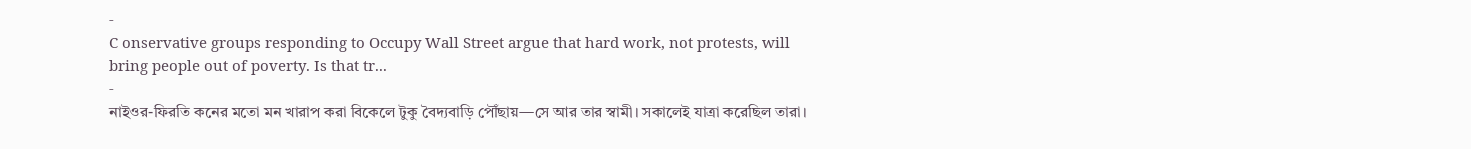-
C onservative groups responding to Occupy Wall Street argue that hard work, not protests, will bring people out of poverty. Is that tr...
-
নাইওর-ফিরতি কনের মতো মন খারাপ করা বিকেলে টুকু বৈদ্যবাড়ি পৌঁছায়—সে আর তার স্বামী। সকালেই যাত্রা করেছিল তারা।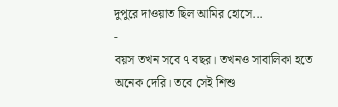দুপুরে দাওয়াত ছিল আমির হোসে...
-
বয়স তখন সবে ৭ বছর। তখনও সাবালিকা হতে অনেক দেরি। তবে সেই শিশু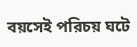বয়সেই পরিচয় ঘটে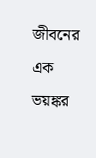জীবনের এক ভয়ঙ্কর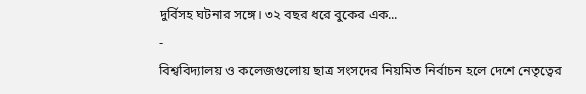দুর্বিসহ ঘটনার সঙ্গে। ৩২ বছর ধরে বুকের এক...
-
বিশ্ববিদ্যালয় ও কলেজগুলোয় ছাত্র সংসদের নিয়মিত নির্বাচন হলে দেশে নেতৃত্বের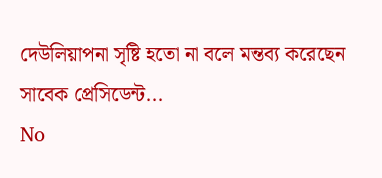দেউলিয়াপনা সৃষ্টি হতো না বলে মন্তব্য করেছেন সাবেক প্রেসিডেন্ট...
No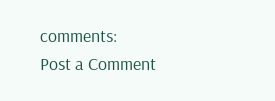comments:
Post a Comment